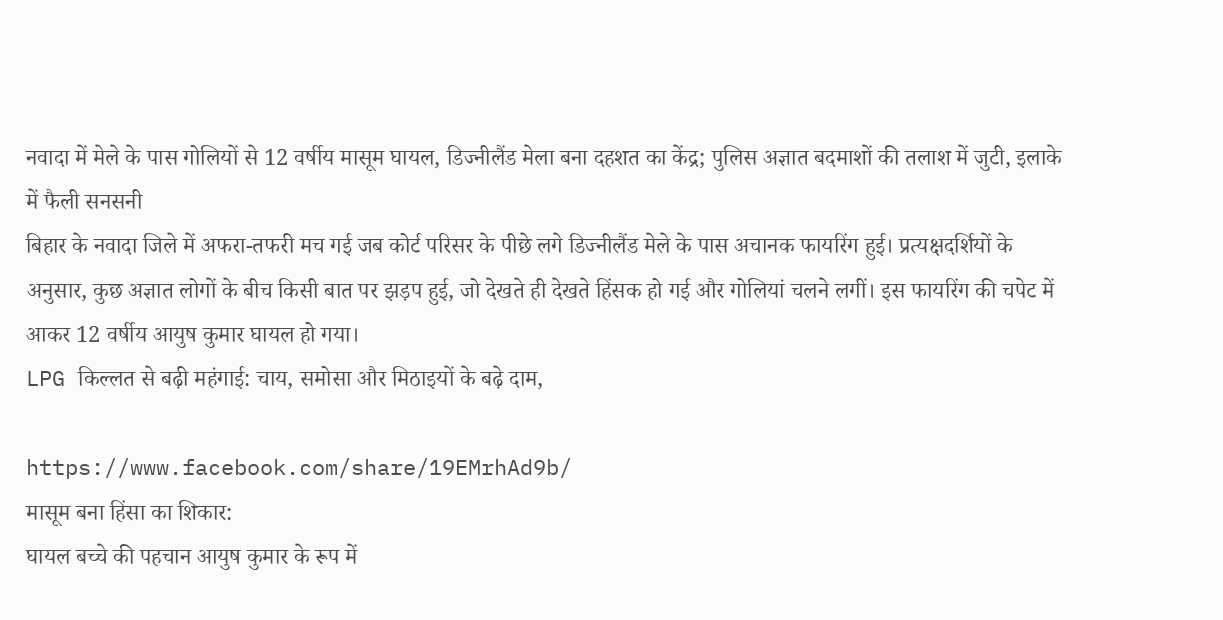नवादा में मेले के पास गोलियों से 12 वर्षीय मासूम घायल, डिज्नीलैंड मेला बना दहशत का केंद्र; पुलिस अज्ञात बदमाशों की तलाश में जुटी, इलाके में फैली सनसनी
बिहार के नवादा जिले में अफरा-तफरी मच गई जब कोर्ट परिसर के पीछे लगे डिज्नीलैंड मेले के पास अचानक फायरिंग हुई। प्रत्यक्षदर्शियों के अनुसार, कुछ अज्ञात लोगों के बीच किसी बात पर झड़प हुई, जो देखते ही देखते हिंसक हो गई और गोलियां चलने लगीं। इस फायरिंग की चपेट में आकर 12 वर्षीय आयुष कुमार घायल हो गया।
LPG किल्लत से बढ़ी महंगाई: चाय, समोसा और मिठाइयों के बढ़े दाम,

https://www.facebook.com/share/19EMrhAd9b/
मासूम बना हिंसा का शिकार:
घायल बच्चे की पहचान आयुष कुमार के रूप में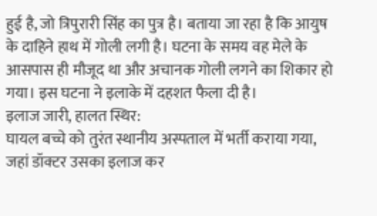हुई है, जो त्रिपुरारी सिंह का पुत्र है। बताया जा रहा है कि आयुष के दाहिने हाथ में गोली लगी है। घटना के समय वह मेले के आसपास ही मौजूद था और अचानक गोली लगने का शिकार हो गया। इस घटना ने इलाके में दहशत फैला दी है।
इलाज जारी, हालत स्थिर:
घायल बच्चे को तुरंत स्थानीय अस्पताल में भर्ती कराया गया, जहां डॉक्टर उसका इलाज कर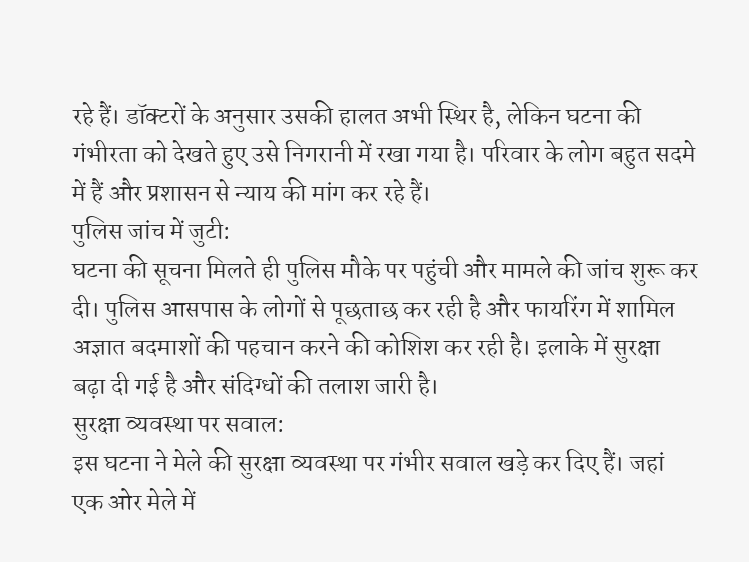रहे हैं। डॉक्टरों के अनुसार उसकी हालत अभी स्थिर है, लेकिन घटना की गंभीरता को देखते हुए उसे निगरानी में रखा गया है। परिवार के लोग बहुत सदमे में हैं और प्रशासन से न्याय की मांग कर रहे हैं।
पुलिस जांच में जुटी:
घटना की सूचना मिलते ही पुलिस मौके पर पहुंची और मामले की जांच शुरू कर दी। पुलिस आसपास के लोगों से पूछताछ कर रही है और फायरिंग में शामिल अज्ञात बदमाशों की पहचान करने की कोशिश कर रही है। इलाके में सुरक्षा बढ़ा दी गई है और संदिग्धों की तलाश जारी है।
सुरक्षा व्यवस्था पर सवाल:
इस घटना ने मेले की सुरक्षा व्यवस्था पर गंभीर सवाल खड़े कर दिए हैं। जहां एक ओर मेले में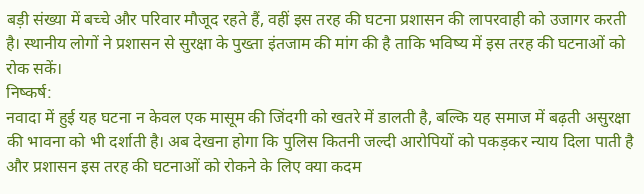बड़ी संख्या में बच्चे और परिवार मौजूद रहते हैं, वहीं इस तरह की घटना प्रशासन की लापरवाही को उजागर करती है। स्थानीय लोगों ने प्रशासन से सुरक्षा के पुख्ता इंतजाम की मांग की है ताकि भविष्य में इस तरह की घटनाओं को रोक सकें।
निष्कर्ष:
नवादा में हुई यह घटना न केवल एक मासूम की जिंदगी को खतरे में डालती है, बल्कि यह समाज में बढ़ती असुरक्षा की भावना को भी दर्शाती है। अब देखना होगा कि पुलिस कितनी जल्दी आरोपियों को पकड़कर न्याय दिला पाती है और प्रशासन इस तरह की घटनाओं को रोकने के लिए क्या कदम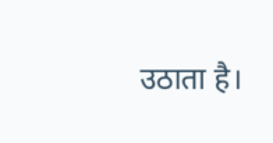उठाता है।